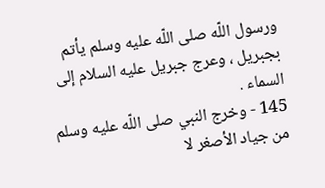ورسول اللّه صلى اللّه عليه وسلم يأتم بجبريل ، وعرج جبريل عليه السلام إلى السماء .
145 - وخرج النبي صلى اللّه عليه وسلم من جياد الأصغر لا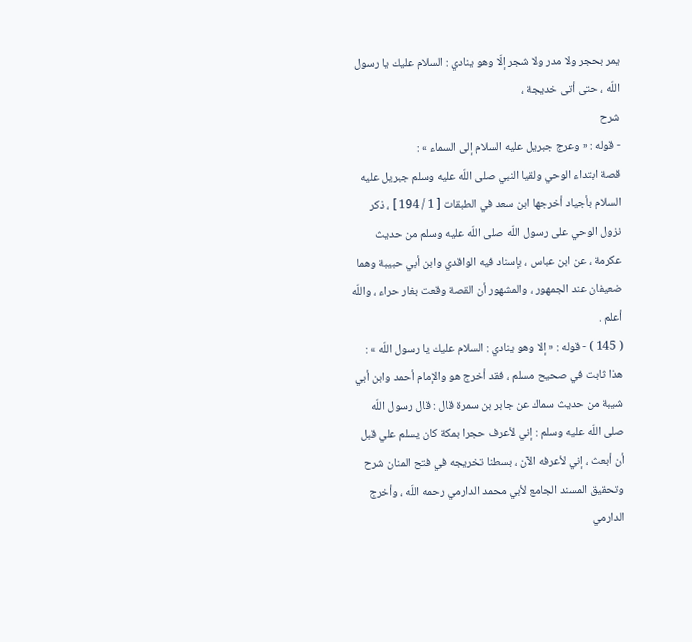يمر بحجر ولا مدر ولا شجر إلّا وهو ينادي : السلام عليك يا رسول اللّه ، حتى أتى خديجة ،
شرح
- قوله : « وعرج جبريل عليه السلام إلى السماء » :
قصة ابتداء الوحي ولقيا النبي صلى اللّه عليه وسلم جبريل عليه السلام بأجياد أخرجها ابن سعد في الطبقات [ 1 / 194 ] ، ذكر نزول الوحي على رسول اللّه صلى اللّه عليه وسلم من حديث عكرمة ، عن ابن عباس ، بإسناد فيه الواقدي وابن أبي حبيبة وهما ضعيفان عند الجمهور ، والمشهور أن القصة وقعت بغار حراء ، واللّه أعلم .
( 145 ) - قوله : « إلا وهو ينادي : السلام عليك يا رسول اللّه » :
هذا ثابت في صحيح مسلم ، فقد أخرج هو والإمام أحمد وابن أبي شيبة من حديث سماك عن جابر بن سمرة قال : قال رسول اللّه صلى اللّه عليه وسلم : إني لأعرف حجرا بمكة كان يسلم علي قبل أن أبعث ، إني لأعرفه الآن ، بسطنا تخريجه في فتح المنان شرح وتحقيق المسند الجامع لأبي محمد الدارمي رحمه اللّه ، وأخرج الدارمي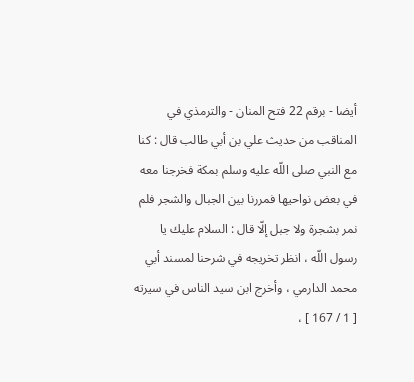أيضا - برقم 22 فتح المنان - والترمذي في المناقب من حديث علي بن أبي طالب قال : كنا مع النبي صلى اللّه عليه وسلم بمكة فخرجنا معه في بعض نواحيها فمررنا بين الجبال والشجر فلم نمر بشجرة ولا جبل إلّا قال : السلام عليك يا رسول اللّه ، انظر تخريجه في شرحنا لمسند أبي محمد الدارمي ، وأخرج ابن سيد الناس في سيرته [ 1 / 167 ] ،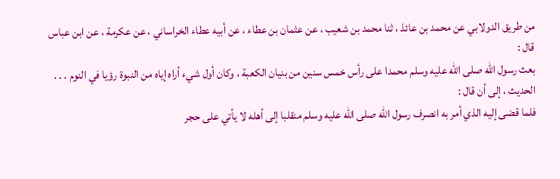من طريق الدولابي عن محمد بن عائذ ، ثنا محمد بن شعيب ، عن عثمان بن عطاء ، عن أبيه عطاء الخراساني ، عن عكرمة ، عن ابن عباس قال :
بعث رسول اللّه صلى اللّه عليه وسلم محمدا على رأس خمس سنين من بنيان الكعبة ، وكان أول شيء أراه إياه من النبوة رؤيا في النوم . . . الحديث ، إلى أن قال :
فلما قضى إليه الذي أمر به انصرف رسول اللّه صلى اللّه عليه وسلم منقلبا إلى أهله لا يأتي على حجر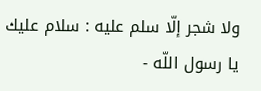ولا شجر إلّا سلم عليه : سلام عليك يا رسول اللّه -